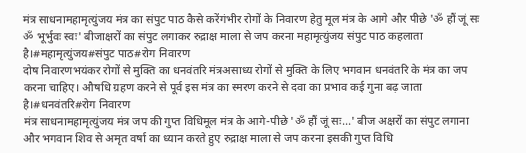मंत्र साधनामहामृत्युंजय मंत्र का संपुट पाठ कैसे करेंगंभीर रोगों के निवारण हेतु मूल मंत्र के आगे और पीछे 'ॐ हौं जूं सः ॐ भूर्भुवः स्वः' बीजाक्षरों का संपुट लगाकर रुद्राक्ष माला से जप करना महामृत्युंजय संपुट पाठ कहलाता है।#महामृत्युंजय#संपुट पाठ#रोग निवारण
दोष निवारणभयंकर रोगों से मुक्ति का धनवंतरि मंत्रअसाध्य रोगों से मुक्ति के लिए भगवान धनवंतरि के मंत्र का जप करना चाहिए। औषधि ग्रहण करने से पूर्व इस मंत्र का स्मरण करने से दवा का प्रभाव कई गुना बढ़ जाता है।#धनवंतरि#रोग निवारण
मंत्र साधनामहामृत्युंजय मंत्र जप की गुप्त विधिमूल मंत्र के आगे-पीछे 'ॐ हौं जूं सः...' बीज अक्षरों का संपुट लगाना और भगवान शिव से अमृत वर्षा का ध्यान करते हुए रुद्राक्ष माला से जप करना इसकी गुप्त विधि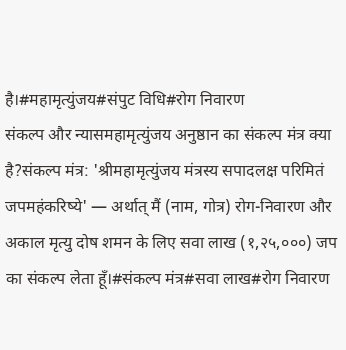है।#महामृत्युंजय#संपुट विधि#रोग निवारण
संकल्प और न्यासमहामृत्युंजय अनुष्ठान का संकल्प मंत्र क्या है?संकल्प मंत्र: 'श्रीमहामृत्युंजय मंत्रस्य सपादलक्ष परिमितं जपमहंकरिष्ये' — अर्थात् मैं (नाम, गोत्र) रोग-निवारण और अकाल मृत्यु दोष शमन के लिए सवा लाख (१,२५,०००) जप का संकल्प लेता हूँ।#संकल्प मंत्र#सवा लाख#रोग निवारण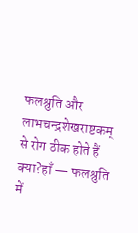फलश्रुति और लाभचन्द्रशेखराष्टकम् से रोग ठीक होते हैं क्या?हाँ — फलश्रुति में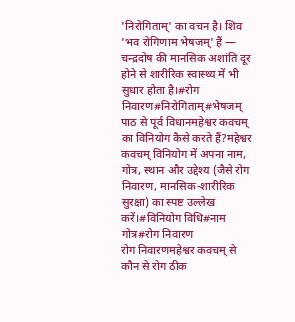'निरोगिताम्' का वचन है। शिव 'भव रोगिणाम भेषजम्' हैं — चन्द्रदोष की मानसिक अशांति दूर होने से शारीरिक स्वास्थ्य में भी सुधार होता है।#रोग निवारण#निरोगिताम्#भेषजम्
पाठ से पूर्व विधानमहेश्वर कवचम् का विनियोग कैसे करते हैं?महेश्वर कवचम् विनियोग में अपना नाम, गोत्र, स्थान और उद्देश्य (जैसे रोग निवारण, मानसिक-शारीरिक सुरक्षा) का स्पष्ट उल्लेख करें।#विनियोग विधि#नाम गोत्र#रोग निवारण
रोग निवारणमहेश्वर कवचम् से कौन से रोग ठीक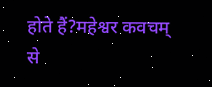होते हैं?महेश्वर कवचम् से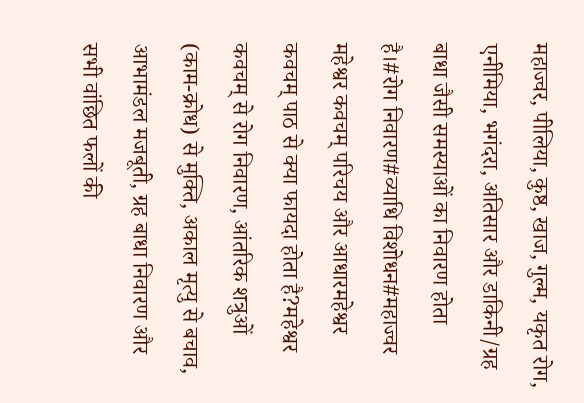महाज्वर, पीलिया, कुष्ठ, खाज, गुल्म, यकृत रोग, एनीमिया, भगंदरा, अतिसार और डाकिनी/ग्रह बाधा जैसी समस्याओं का निवारण होता है।#रोग निवारण#व्याधि विशोधन#महाज्वर
महेश्वर कवचम् परिचय और आधारमहेश्वर कवचम् पाठ से क्या फायदा होता है?महेश्वर कवचम् से रोग निवारण, आंतरिक शत्रुओं (काम-क्रोध) से मुक्ति, अकाल मृत्यु से बचाव, आभामंडल मजबूती, ग्रह बाधा निवारण और सभी वांछित फलों की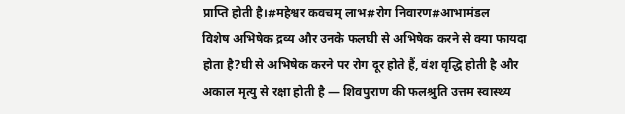प्राप्ति होती है।#महेश्वर कवचम् लाभ#रोग निवारण#आभामंडल
विशेष अभिषेक द्रव्य और उनके फलघी से अभिषेक करने से क्या फायदा होता है?घी से अभिषेक करने पर रोग दूर होते हैं, वंश वृद्धि होती है और अकाल मृत्यु से रक्षा होती है — शिवपुराण की फलश्रुति उत्तम स्वास्थ्य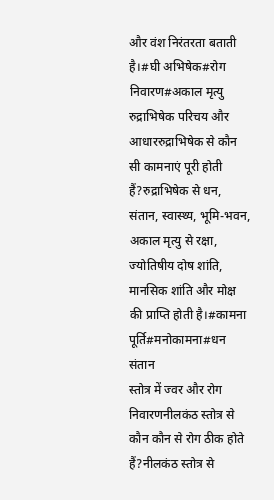और वंश निरंतरता बताती है।#घी अभिषेक#रोग निवारण#अकाल मृत्यु
रुद्राभिषेक परिचय और आधाररुद्राभिषेक से कौन सी कामनाएं पूरी होती हैं?रुद्राभिषेक से धन, संतान, स्वास्थ्य, भूमि-भवन, अकाल मृत्यु से रक्षा, ज्योतिषीय दोष शांति, मानसिक शांति और मोक्ष की प्राप्ति होती है।#कामना पूर्ति#मनोकामना#धन संतान
स्तोत्र में ज्वर और रोग निवारणनीलकंठ स्तोत्र से कौन कौन से रोग ठीक होते हैं?नीलकंठ स्तोत्र से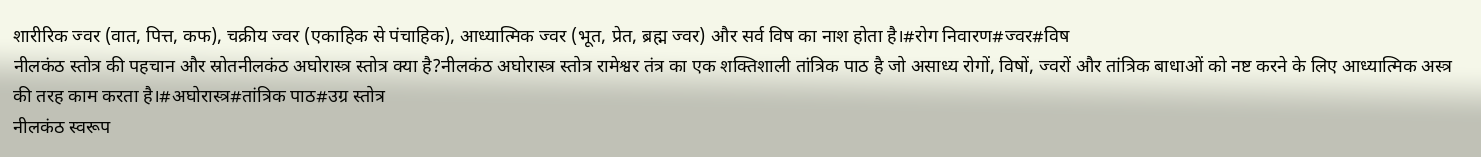शारीरिक ज्वर (वात, पित्त, कफ), चक्रीय ज्वर (एकाहिक से पंचाहिक), आध्यात्मिक ज्वर (भूत, प्रेत, ब्रह्म ज्वर) और सर्व विष का नाश होता है।#रोग निवारण#ज्वर#विष
नीलकंठ स्तोत्र की पहचान और स्रोतनीलकंठ अघोरास्त्र स्तोत्र क्या है?नीलकंठ अघोरास्त्र स्तोत्र रामेश्वर तंत्र का एक शक्तिशाली तांत्रिक पाठ है जो असाध्य रोगों, विषों, ज्वरों और तांत्रिक बाधाओं को नष्ट करने के लिए आध्यात्मिक अस्त्र की तरह काम करता है।#अघोरास्त्र#तांत्रिक पाठ#उग्र स्तोत्र
नीलकंठ स्वरूप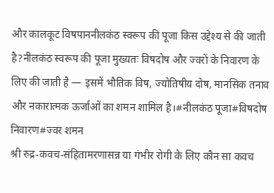और कालकूट विषपाननीलकंठ स्वरूप की पूजा किस उद्देश्य से की जाती है?नीलकंठ स्वरूप की पूजा मुख्यतः विषदोष और ज्वरों के निवारण के लिए की जाती है — इसमें भौतिक विष, ज्योतिषीय दोष, मानसिक तनाव और नकारात्मक ऊर्जाओं का शमन शामिल है।#नीलकंठ पूजा#विषदोष निवारण#ज्वर शमन
श्री रुद्र-कवच-संहितामरणासन्न या गंभीर रोगी के लिए कौन सा कवच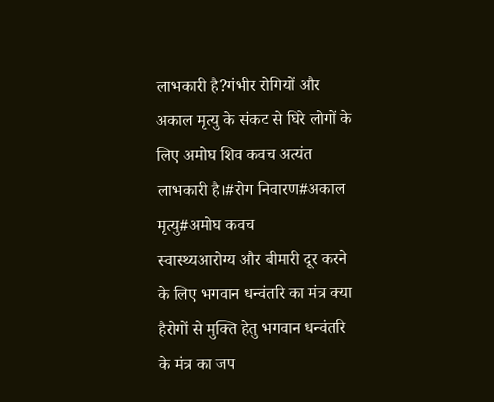लाभकारी है?गंभीर रोगियों और अकाल मृत्यु के संकट से घिरे लोगों के लिए अमोघ शिव कवच अत्यंत लाभकारी है।#रोग निवारण#अकाल मृत्यु#अमोघ कवच
स्वास्थ्यआरोग्य और बीमारी दूर करने के लिए भगवान धन्वंतरि का मंत्र क्या हैरोगों से मुक्ति हेतु भगवान धन्वंतरि के मंत्र का जप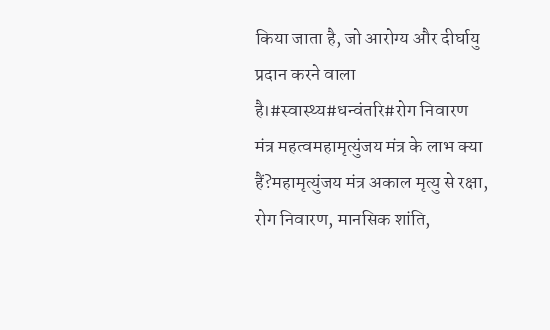किया जाता है, जो आरोग्य और दीर्घायु प्रदान करने वाला है।#स्वास्थ्य#धन्वंतरि#रोग निवारण
मंत्र महत्वमहामृत्युंजय मंत्र के लाभ क्या हैं?महामृत्युंजय मंत्र अकाल मृत्यु से रक्षा, रोग निवारण, मानसिक शांति,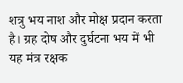शत्रु भय नाश और मोक्ष प्रदान करता है। ग्रह दोष और दुर्घटना भय में भी यह मंत्र रक्षक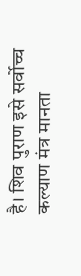है। शिव पुराण इसे सर्वोच्च कल्याण मंत्र मानता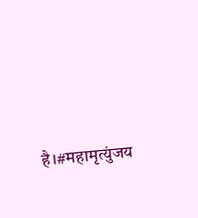है।#महामृत्युंजय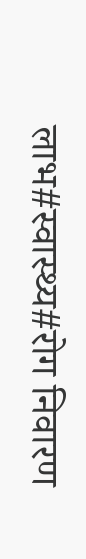लाभ#स्वास्थ्य#रोग निवारण